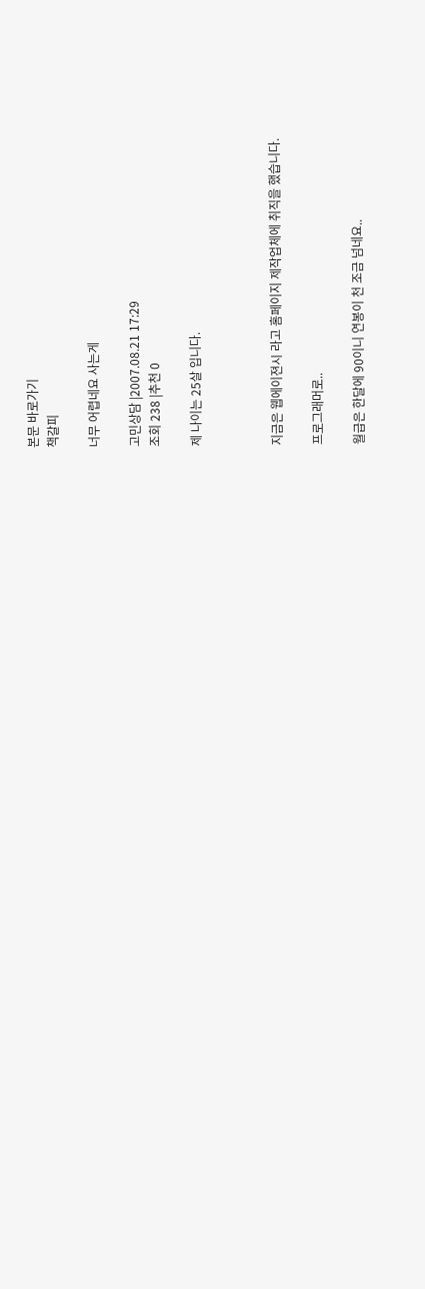본문 바로가기
책갈피

너무 어렵네요 사는게

고민상담 |2007.08.21 17:29
조회 238 |추천 0

제 나이는 25살 입니다.



지금은 웹에이젼시 라고 홈페이지 제작업체에 취직을 했습니다.

프로그래머로..

월급은 한달에 90이니 연봉이 천 조금 넘네요..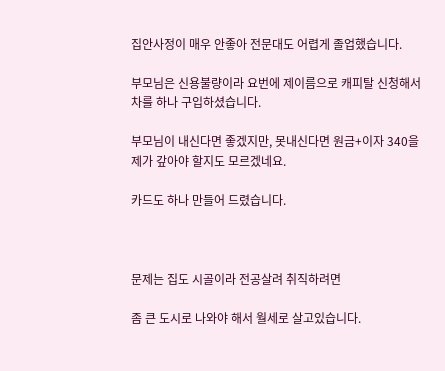집안사정이 매우 안좋아 전문대도 어렵게 졸업했습니다.

부모님은 신용불량이라 요번에 제이름으로 캐피탈 신청해서 차를 하나 구입하셨습니다.

부모님이 내신다면 좋겠지만, 못내신다면 원금+이자 340을 제가 갚아야 할지도 모르겠네요.

카드도 하나 만들어 드렸습니다.



문제는 집도 시골이라 전공살려 취직하려면

좀 큰 도시로 나와야 해서 월세로 살고있습니다.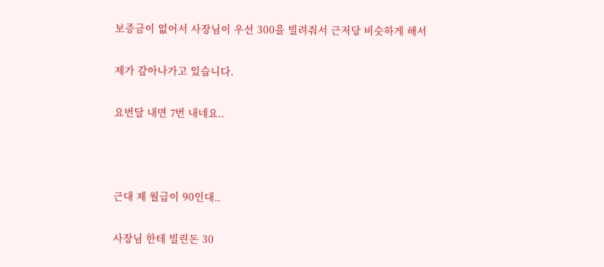보증금이 없어서 사장님이 우선 300을 빌려줘서 근저당 비슷하게 해서

제가 갚아나가고 있습니다.

요번달 내면 7번 내네요..



근대 제 월급이 90인대..

사장님 한테 빌린돈 30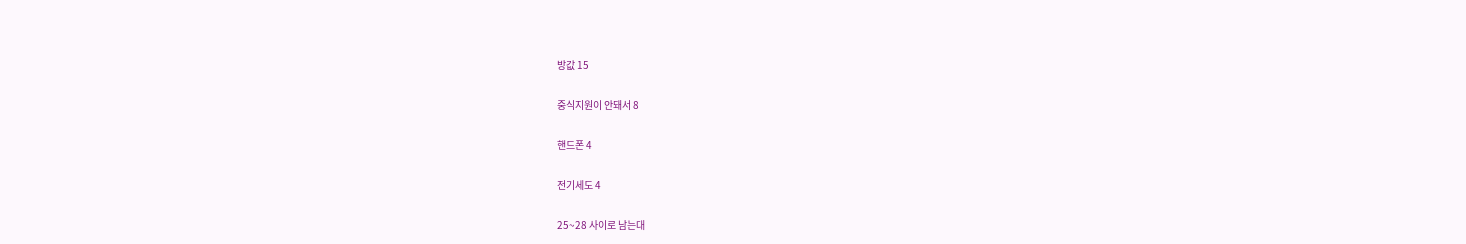방값 15

중식지원이 안돼서 8

핸드폰 4

전기세도 4

25~28 사이로 남는대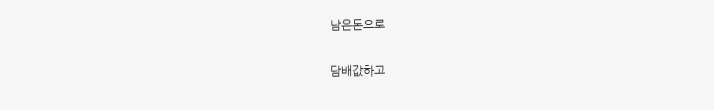남은돈으로

담배값하고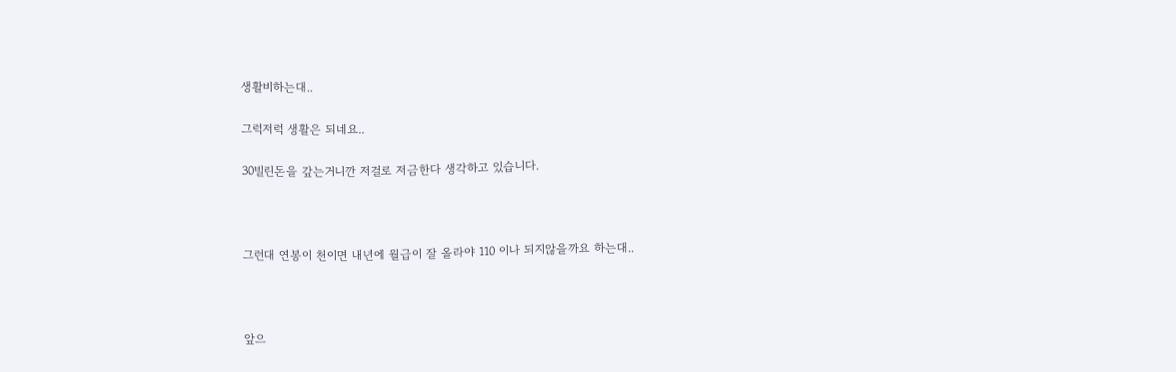생활비하는대..

그럭저럭 생활은 되네요..

30빌린돈을 갚는거니깐 저걸로 저금한다 생각하고 있습니다.



그런대 연봉이 천이면 내년에 월급이 잘 올라야 110 이나 되지않을까요 하는대..



앞으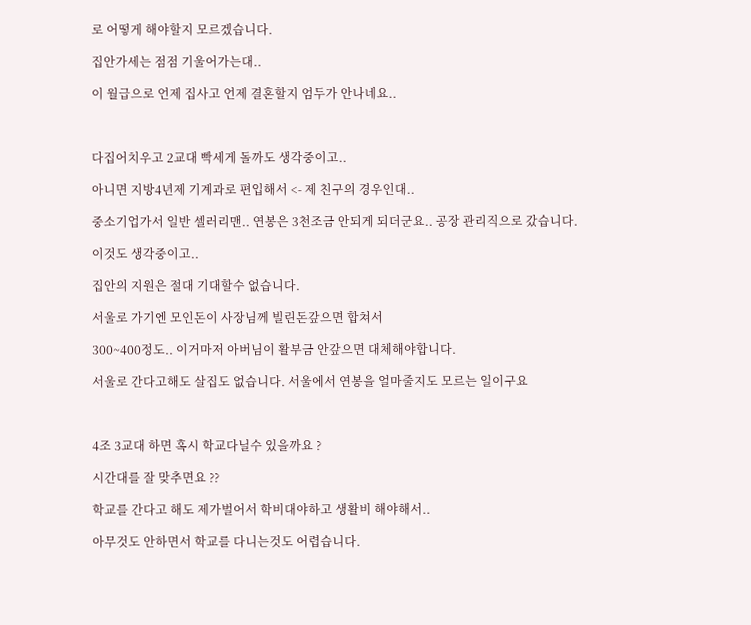로 어떻게 해야할지 모르겠습니다.

집안가세는 점점 기울어가는대..

이 월급으로 언제 집사고 언제 결혼할지 엄두가 안나네요..



다집어치우고 2교대 빡세게 돌까도 생각중이고..

아니면 지방4년제 기계과로 편입해서 <- 제 친구의 경우인대..

중소기업가서 일반 셀러리맨.. 연봉은 3천조금 안되게 되더군요.. 공장 관리직으로 갔습니다.

이것도 생각중이고..

집안의 지원은 절대 기대할수 없습니다.

서울로 가기엔 모인돈이 사장님께 빌린돈갚으면 합쳐서

300~400정도.. 이거마저 아버님이 활부금 안갚으면 대체해야합니다.

서울로 간다고해도 살집도 없습니다. 서울에서 연봉을 얼마줄지도 모르는 일이구요



4조 3교대 하면 혹시 학교다닐수 있을까요 ?

시간대를 잘 맞추면요 ??

학교를 간다고 해도 제가벌어서 학비대야하고 생활비 해야해서..

아무것도 안하면서 학교를 다니는것도 어렵습니다.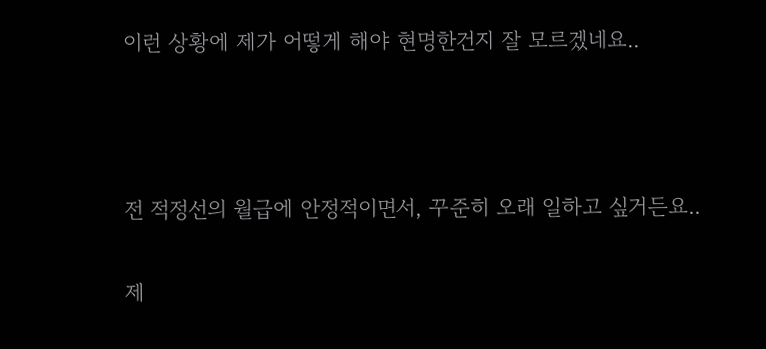이런 상황에 제가 어떻게 해야 현명한건지 잘 모르겠네요..



전 적정선의 월급에 안정적이면서, 꾸준히 오래 일하고 싶거든요..

제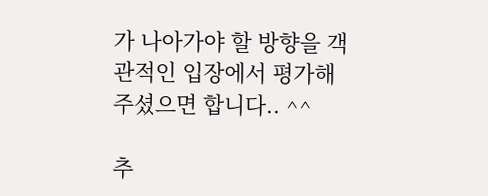가 나아가야 할 방향을 객관적인 입장에서 평가해주셨으면 합니다.. ^^

추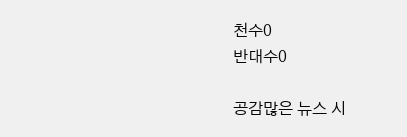천수0
반대수0

공감많은 뉴스 시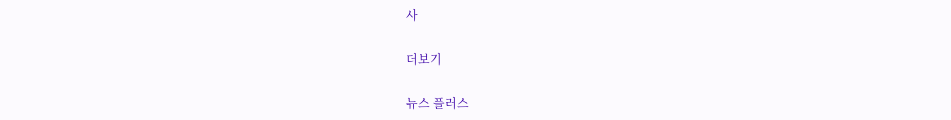사

더보기

뉴스 플러스